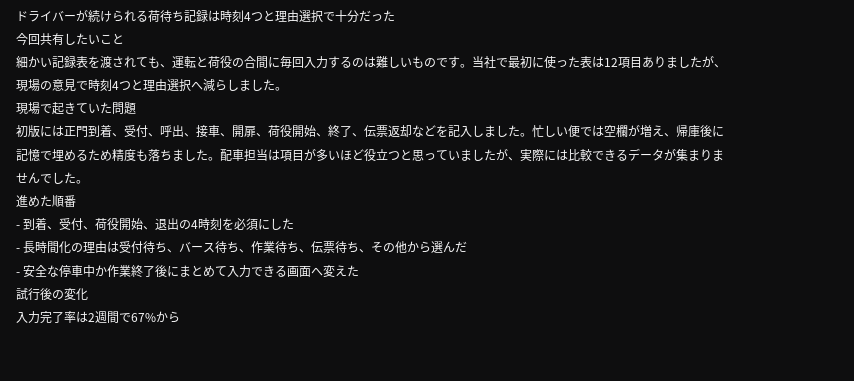ドライバーが続けられる荷待ち記録は時刻4つと理由選択で十分だった
今回共有したいこと
細かい記録表を渡されても、運転と荷役の合間に毎回入力するのは難しいものです。当社で最初に使った表は12項目ありましたが、現場の意見で時刻4つと理由選択へ減らしました。
現場で起きていた問題
初版には正門到着、受付、呼出、接車、開扉、荷役開始、終了、伝票返却などを記入しました。忙しい便では空欄が増え、帰庫後に記憶で埋めるため精度も落ちました。配車担当は項目が多いほど役立つと思っていましたが、実際には比較できるデータが集まりませんでした。
進めた順番
- 到着、受付、荷役開始、退出の4時刻を必須にした
- 長時間化の理由は受付待ち、バース待ち、作業待ち、伝票待ち、その他から選んだ
- 安全な停車中か作業終了後にまとめて入力できる画面へ変えた
試行後の変化
入力完了率は2週間で67%から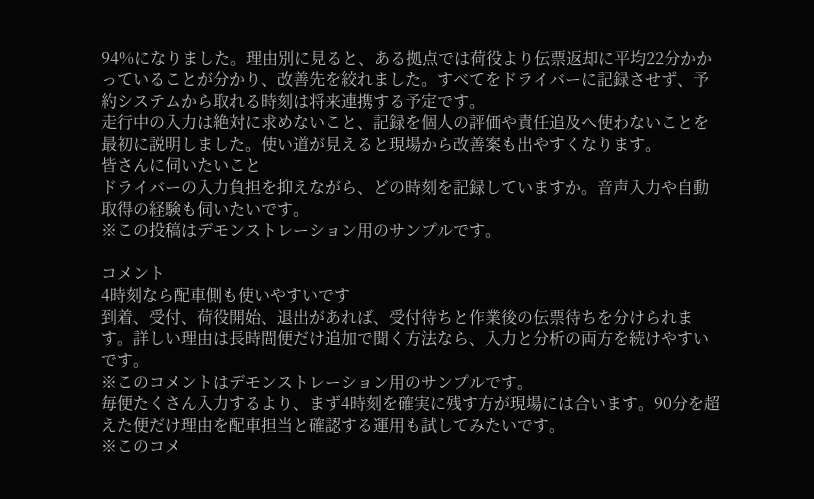94%になりました。理由別に見ると、ある拠点では荷役より伝票返却に平均22分かかっていることが分かり、改善先を絞れました。すべてをドライバーに記録させず、予約システムから取れる時刻は将来連携する予定です。
走行中の入力は絶対に求めないこと、記録を個人の評価や責任追及へ使わないことを最初に説明しました。使い道が見えると現場から改善案も出やすくなります。
皆さんに伺いたいこと
ドライバーの入力負担を抑えながら、どの時刻を記録していますか。音声入力や自動取得の経験も伺いたいです。
※この投稿はデモンストレーション用のサンプルです。

コメント
4時刻なら配車側も使いやすいです
到着、受付、荷役開始、退出があれば、受付待ちと作業後の伝票待ちを分けられます。詳しい理由は長時間便だけ追加で聞く方法なら、入力と分析の両方を続けやすいです。
※このコメントはデモンストレーション用のサンプルです。
毎便たくさん入力するより、まず4時刻を確実に残す方が現場には合います。90分を超えた便だけ理由を配車担当と確認する運用も試してみたいです。
※このコメ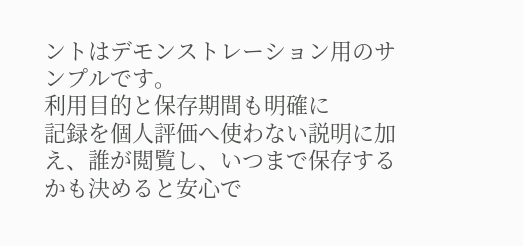ントはデモンストレーション用のサンプルです。
利用目的と保存期間も明確に
記録を個人評価へ使わない説明に加え、誰が閲覧し、いつまで保存するかも決めると安心で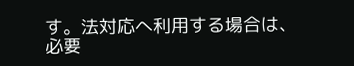す。法対応へ利用する場合は、必要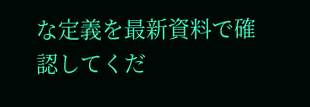な定義を最新資料で確認してくだ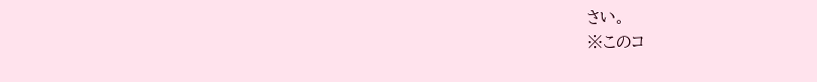さい。
※このコ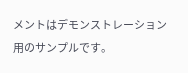メントはデモンストレーション用のサンプルです。